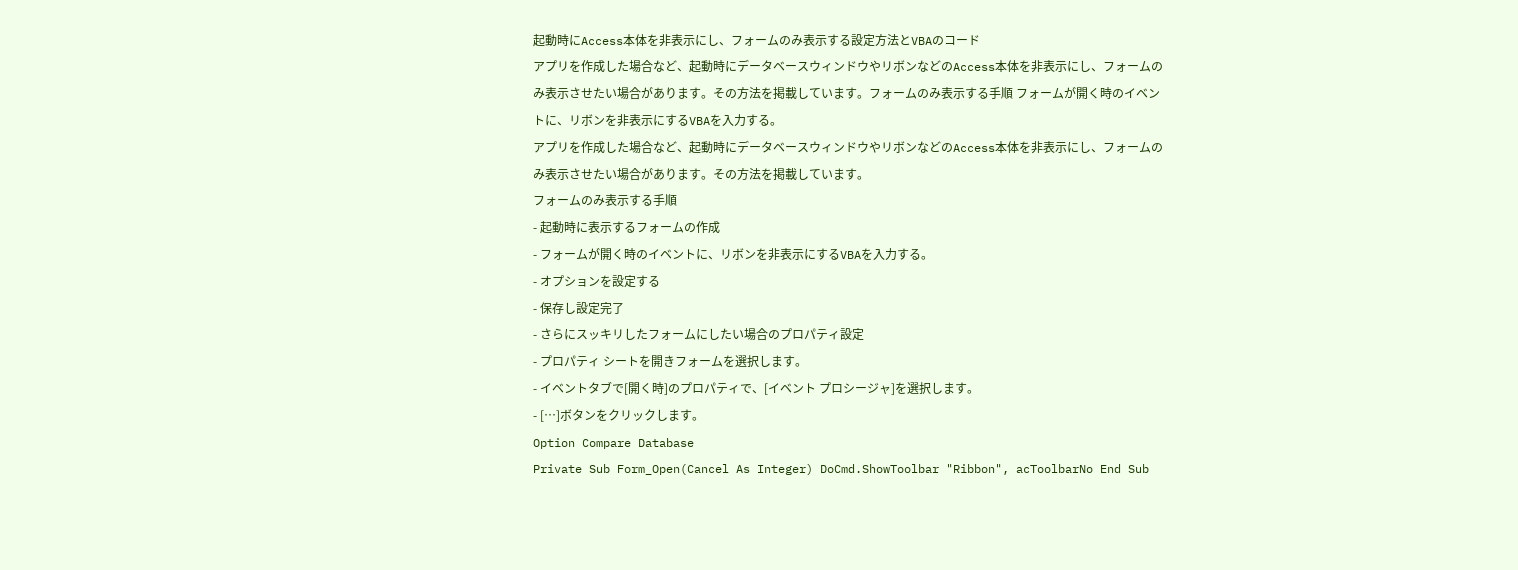起動時にAccess本体を非表示にし、フォームのみ表示する設定方法とVBAのコード
アプリを作成した場合など、起動時にデータベースウィンドウやリボンなどのAccess本体を非表示にし、フォームのみ表示させたい場合があります。その方法を掲載しています。フォームのみ表示する手順 フォームが開く時のイベントに、リボンを非表示にするVBAを入力する。
アプリを作成した場合など、起動時にデータベースウィンドウやリボンなどのAccess本体を非表示にし、フォームのみ表示させたい場合があります。その方法を掲載しています。
フォームのみ表示する手順
- 起動時に表示するフォームの作成
- フォームが開く時のイベントに、リボンを非表示にするVBAを入力する。
- オプションを設定する
- 保存し設定完了
- さらにスッキリしたフォームにしたい場合のプロパティ設定
- プロパティ シートを開きフォームを選択します。
- イベントタブで[開く時]のプロパティで、[イベント プロシージャ]を選択します。
- […]ボタンをクリックします。
Option Compare Database
Private Sub Form_Open(Cancel As Integer) DoCmd.ShowToolbar "Ribbon", acToolbarNo End Sub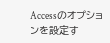Accessのオプションを設定す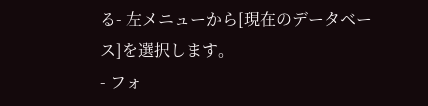る- 左メニューから[現在のデータベース]を選択します。
- フォ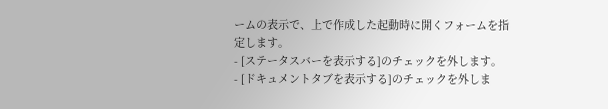ームの表示で、上で作成した起動時に開くフォームを指定します。
- [ステータスバーを表示する]のチェックを外します。
- [ドキュメントタブを表示する]のチェックを外しま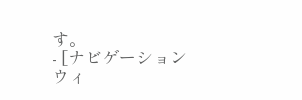す。
- [ナビゲーション ウィ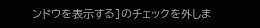ンドウを表示する]のチェックを外しま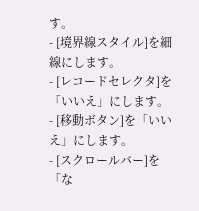す。
- [境界線スタイル]を細線にします。
- [レコードセレクタ]を「いいえ」にします。
- [移動ボタン]を「いいえ」にします。
- [スクロールバー]を「な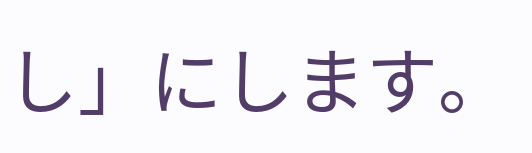し」にします。